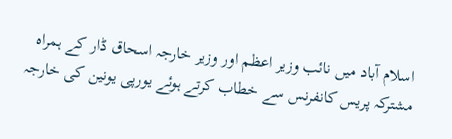اسلام آباد میں نائب وزیر اعظم اور وزیر خارجہ اسحاق ڈار کے ہمراہ مشترکہ پریس کانفرنس سے خطاب کرتے ہوئے یورپی یونین کی خارجہ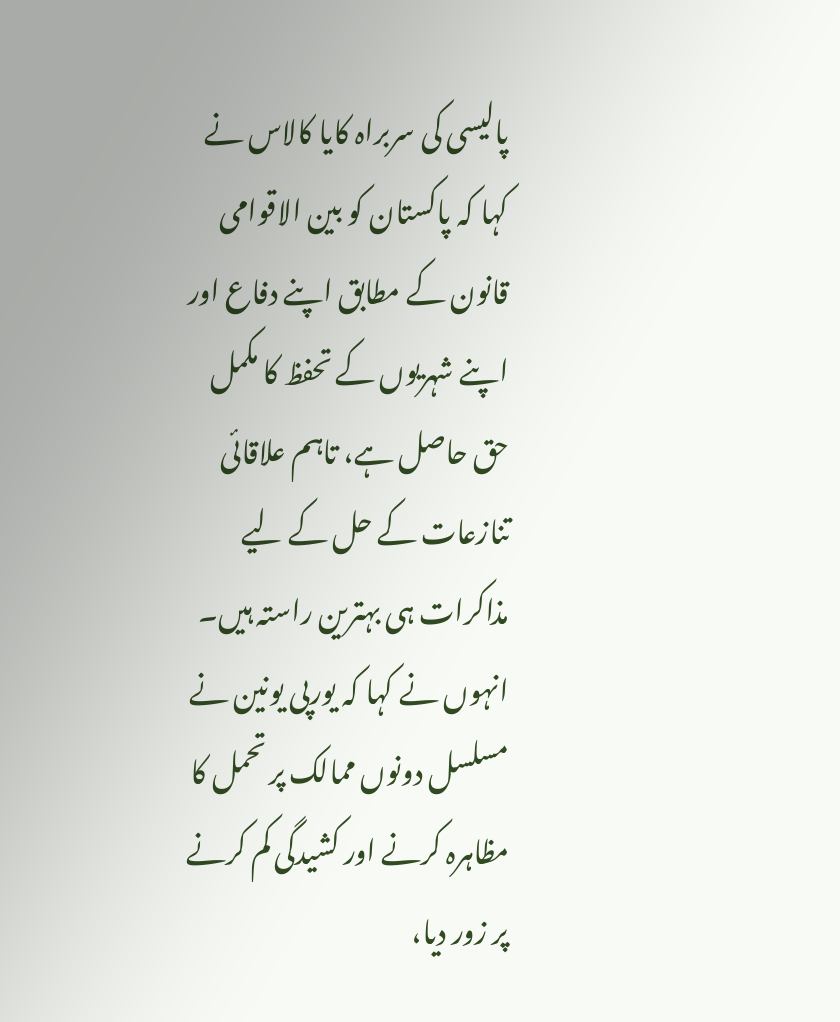پالیسی کی سربراہ کایا کالاس نے کہا کہ پاکستان کو بین الاقوامی قانون کے مطابق اپنے دفاع اور اپنے شہریوں کے تحفظ کا مکمل حق حاصل ہے، تاہم علاقائی تنازعات کے حل کے لیے مذاکرات ہی بہترین راستہ ہیں۔
انہوں نے کہا کہ یورپی یونین نے مسلسل دونوں ممالک پر تحمل کا مظاہرہ کرنے اور کشیدگی کم کرنے پر زور دیا،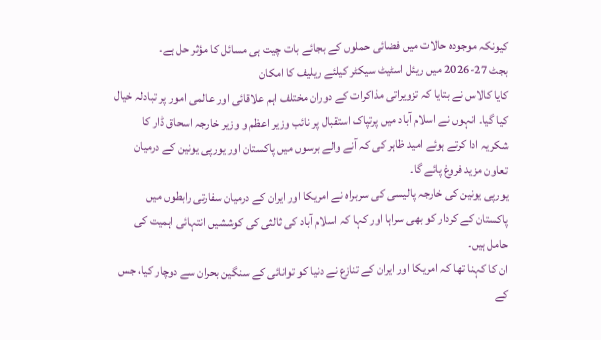کیونکہ موجودہ حالات میں فضائی حملوں کے بجائے بات چیت ہی مسائل کا مؤثر حل ہے۔
بجٹ 27-2026 میں ریئل اسٹیٹ سیکٹر کیلئے ریلیف کا امکان
کایا کالاس نے بتایا کہ تزویراتی مذاکرات کے دوران مختلف اہم علاقائی اور عالمی امور پر تبادلہ خیال کیا گیا۔ انہوں نے اسلام آباد میں پرتپاک استقبال پر نائب وزیر اعظم و وزیر خارجہ اسحاق ڈار کا شکریہ ادا کرتے ہوئے امید ظاہر کی کہ آنے والے برسوں میں پاکستان اور یورپی یونین کے درمیان تعاون مزید فروغ پائے گا۔
یورپی یونین کی خارجہ پالیسی کی سربراہ نے امریکا اور ایران کے درمیان سفارتی رابطوں میں پاکستان کے کردار کو بھی سراہا اور کہا کہ اسلام آباد کی ثالثی کی کوششیں انتہائی اہمیت کی حامل ہیں۔
ان کا کہنا تھا کہ امریکا اور ایران کے تنازع نے دنیا کو توانائی کے سنگین بحران سے دوچار کیا، جس کے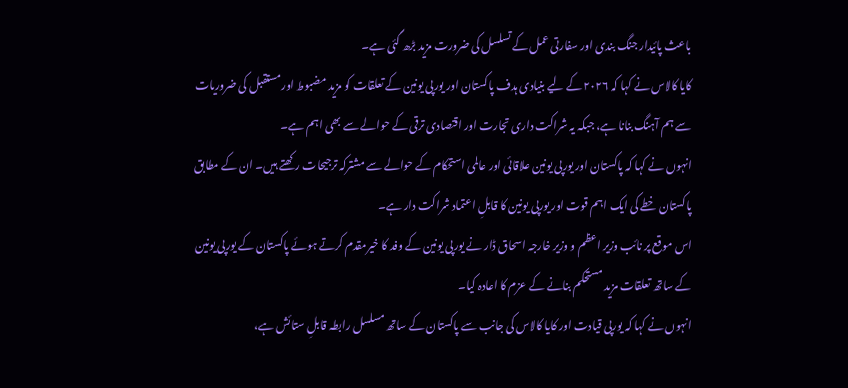باعث پائیدار جنگ بندی اور سفارتی عمل کے تسلسل کی ضرورت مزید بڑھ گئی ہے۔
کایا کالاس نے کہا کہ ۲۰۲۶ کے لیے بنیادی ہدف پاکستان اور یورپی یونین کے تعلقات کو مزید مضبوط اور مستقبل کی ضروریات سے ہم آہنگ بنانا ہے، جبکہ یہ شراکت داری تجارت اور اقتصادی ترقی کے حوالے سے بھی اہم ہے۔
انہوں نے کہا کہ پاکستان اور یورپی یونین علاقائی اور عالمی استحکام کے حوالے سے مشترکہ ترجیحات رکھتے ہیں۔ ان کے مطابق پاکستان خطے کی ایک اہم قوت اور یورپی یونین کا قابلِ اعتماد شراکت دار ہے۔
اس موقع پر نائب وزیر اعظم و وزیر خارجہ اسحاق ڈار نے یورپی یونین کے وفد کا خیرمقدم کرتے ہوئے پاکستان کے یورپی یونین کے ساتھ تعلقات مزید مستحکم بنانے کے عزم کا اعادہ کیا۔
انہوں نے کہا کہ یورپی قیادت اور کایا کالاس کی جانب سے پاکستان کے ساتھ مسلسل رابطہ قابلِ ستائش ہے،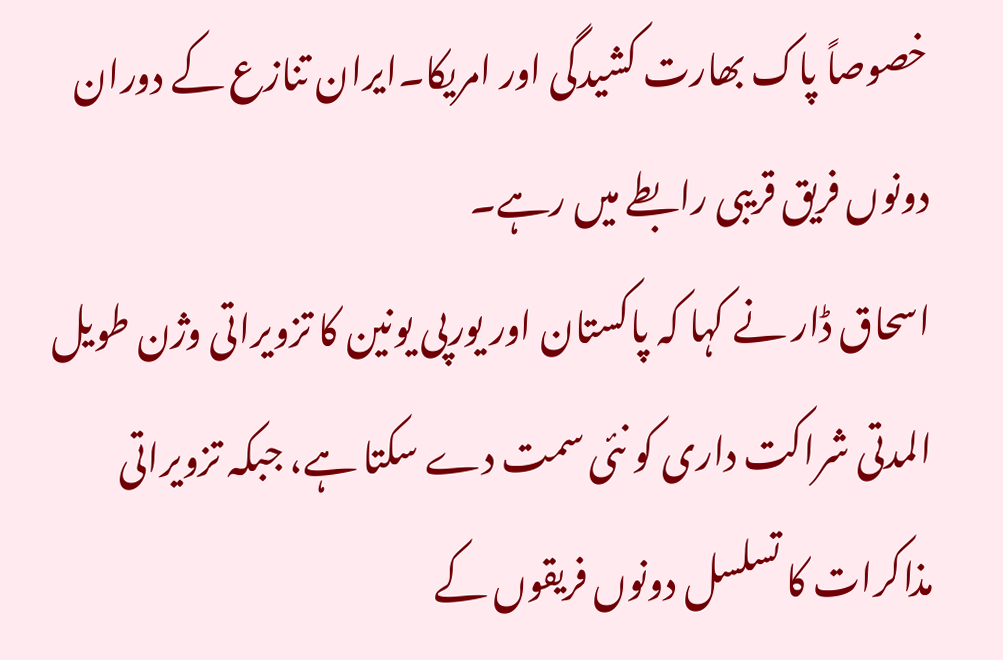خصوصاً پاک بھارت کشیدگی اور امریکا۔ایران تنازع کے دوران دونوں فریق قریبی رابطے میں رہے۔
اسحاق ڈار نے کہا کہ پاکستان اور یورپی یونین کا تزویراتی وژن طویل المدتی شراکت داری کو نئی سمت دے سکتا ہے، جبکہ تزویراتی مذاکرات کا تسلسل دونوں فریقوں کے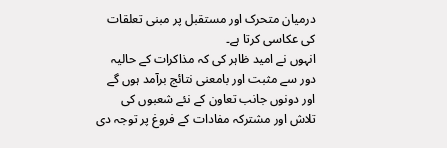درمیان متحرک اور مستقبل پر مبنی تعلقات کی عکاسی کرتا ہے۔
انہوں نے امید ظاہر کی کہ مذاکرات کے حالیہ دور سے مثبت اور بامعنی نتائج برآمد ہوں گے اور دونوں جانب تعاون کے نئے شعبوں کی تلاش اور مشترکہ مفادات کے فروغ پر توجہ دی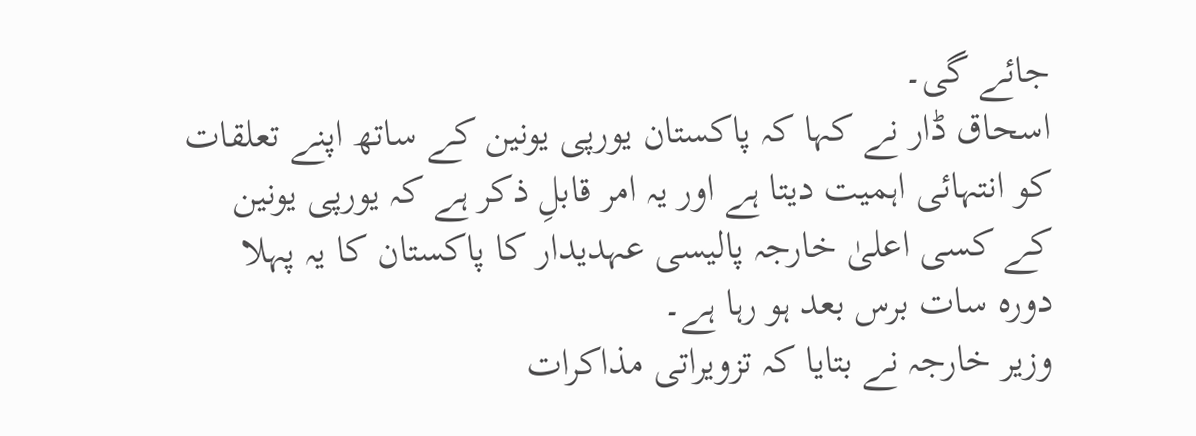جائے گی۔
اسحاق ڈار نے کہا کہ پاکستان یورپی یونین کے ساتھ اپنے تعلقات کو انتہائی اہمیت دیتا ہے اور یہ امر قابلِ ذکر ہے کہ یورپی یونین کے کسی اعلیٰ خارجہ پالیسی عہدیدار کا پاکستان کا یہ پہلا دورہ سات برس بعد ہو رہا ہے۔
وزیر خارجہ نے بتایا کہ تزویراتی مذاکرات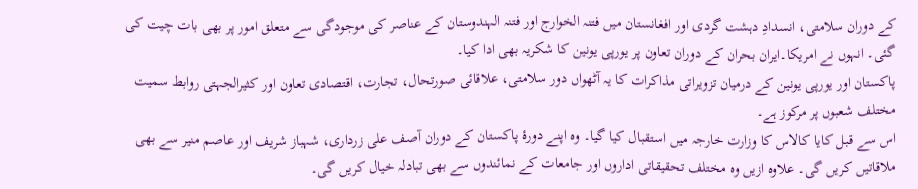کے دوران سلامتی، انسدادِ دہشت گردی اور افغانستان میں فتنہ الخوارج اور فتنہ الہندوستان کے عناصر کی موجودگی سے متعلق امور پر بھی بات چیت کی گئی۔ انہوں نے امریکا۔ایران بحران کے دوران تعاون پر یورپی یونین کا شکریہ بھی ادا کیا۔
پاکستان اور یورپی یونین کے درمیان تزویراتی مذاکرات کا یہ آٹھواں دور سلامتی، علاقائی صورتحال، تجارت، اقتصادی تعاون اور کثیرالجہتی روابط سمیت مختلف شعبوں پر مرکوز ہے۔
اس سے قبل کایا کالاس کا وزارت خارجہ میں استقبال کیا گیا۔ وہ اپنے دورۂ پاکستان کے دوران آصف علی زرداری، شہباز شریف اور عاصم منیر سے بھی ملاقاتیں کریں گی۔ علاوہ ازیں وہ مختلف تحقیقاتی اداروں اور جامعات کے نمائندوں سے بھی تبادلہ خیال کریں گی۔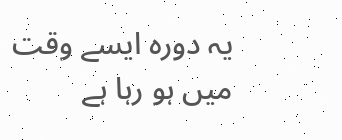یہ دورہ ایسے وقت میں ہو رہا ہے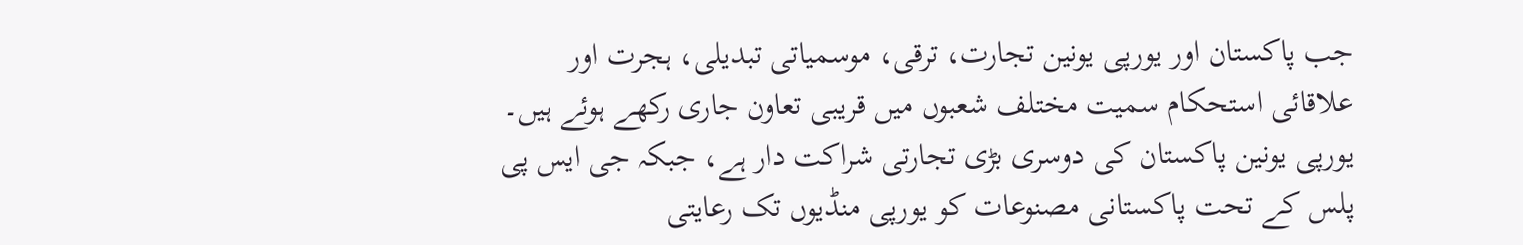جب پاکستان اور یورپی یونین تجارت، ترقی، موسمیاتی تبدیلی، ہجرت اور علاقائی استحکام سمیت مختلف شعبوں میں قریبی تعاون جاری رکھے ہوئے ہیں۔
یورپی یونین پاکستان کی دوسری بڑی تجارتی شراکت دار ہے، جبکہ جی ایس پی پلس کے تحت پاکستانی مصنوعات کو یورپی منڈیوں تک رعایتی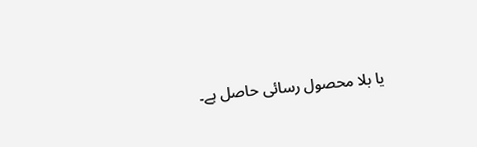یا بلا محصول رسائی حاصل ہے۔